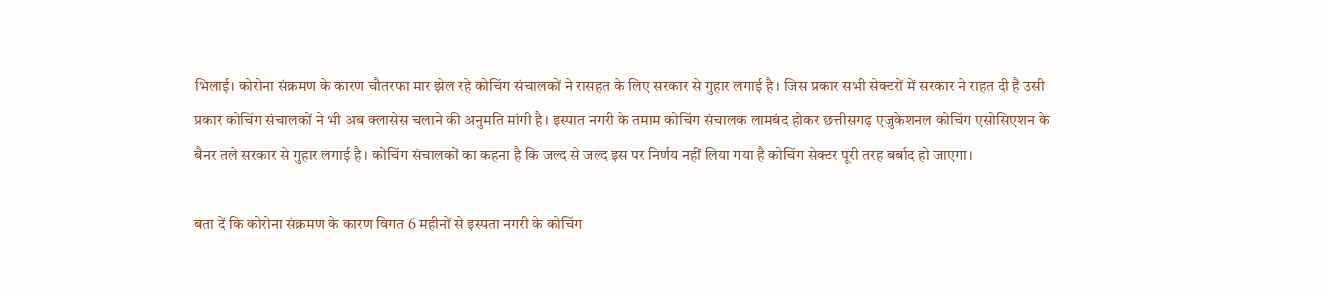भिलाई। कोरोना संक्रमण के कारण चौतरफा मार झेल रहे कोचिंग संचालकों ने रासहत के लिए सरकार से गुहार लगाई है। जिस प्रकार सभी सेक्टरों में सरकार ने राहत दी है उसी प्रकार कोचिंग संचालकों ने भी अब क्लासेस चलाने की अनुमति मांगी है। इस्पात नगरी के तमाम कोचिंग संचालक लामबंद होकर छत्तीसगढ़ एजुकेशनल कोचिंग एसोसिएशन के बैनर तले सरकार से गुहार लगाई है। कोचिंग संचालकों का कहना है कि जल्द से जल्द इस पर निर्णय नहीं लिया गया है कोचिंग सेक्टर पूरी तरह बर्बाद हो जाएगा।

बता दें कि कोरोना संक्रमण के कारण विगत 6 महीनों से इस्पता नगरी के कोचिंग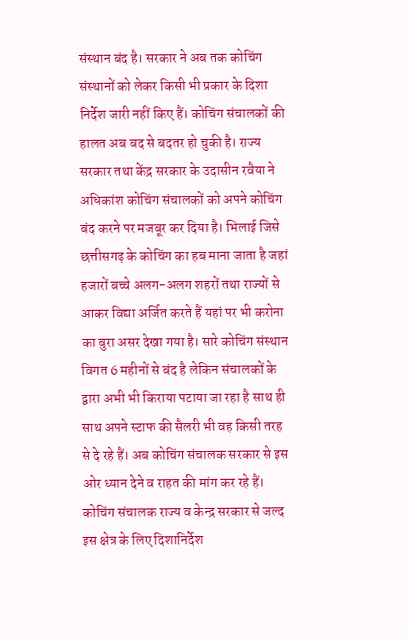संस्थान बंद है। सरकार ने अब तक कोचिंग संस्थानों को लेकर किसी भी प्रकार के दिशा निर्देश जारी नहीं किए हैं। कोचिंग संचालकों की हालत अब बद से बदतर हो चुकी है। राज्य सरकार तथा केंद्र सरकार के उदासीन रवैया ने अधिकांश कोचिंग संचालकों को अपने कोचिंग बंद करने पर मजबूर कर दिया है। भिलाई जिसे छत्तीसगढ़ के कोचिंग का हब माना जाता है जहां हजारों बच्चे अलग-अलग शहरों तथा राज्यों से आकर विद्या अर्जित करते हैं यहां पर भी करोना का बुरा असर देखा गया है। सारे कोचिंग संस्थान विगत 6 महीनों से बंद है लेकिन संचालकों के द्वारा अभी भी किराया पटाया जा रहा है साथ ही साथ अपने स्टाफ की सैलरी भी वह किसी तरह से दे रहे हैं। अब कोचिंग संचालक सरकार से इस ओर ध्यान देने व राहत की मांग कर रहे हैं। कोचिंग संचालक राज्य व केन्द्र सरकार से जल्द इस क्षेत्र के लिए दिशानिर्देश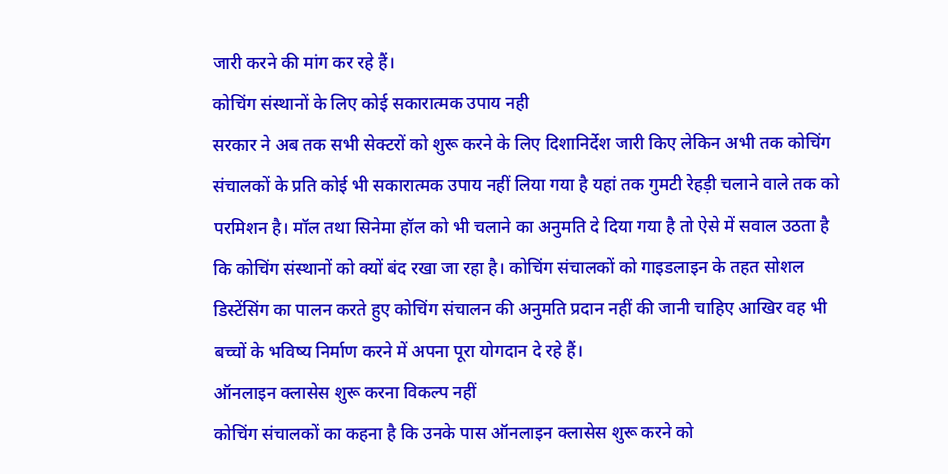जारी करने की मांग कर रहे हैं।
कोचिंग संस्थानों के लिए कोई सकारात्मक उपाय नही
सरकार ने अब तक सभी सेक्टरों को शुरू करने के लिए दिशानिर्देश जारी किए लेकिन अभी तक कोचिंग संचालकों के प्रति कोई भी सकारात्मक उपाय नहीं लिया गया है यहां तक गुमटी रेहड़ी चलाने वाले तक को परमिशन है। मॉल तथा सिनेमा हॉल को भी चलाने का अनुमति दे दिया गया है तो ऐसे में सवाल उठता है कि कोचिंग संस्थानों को क्यों बंद रखा जा रहा है। कोचिंग संचालकों को गाइडलाइन के तहत सोशल डिस्टेंसिंग का पालन करते हुए कोचिंग संचालन की अनुमति प्रदान नहीं की जानी चाहिए आखिर वह भी बच्चों के भविष्य निर्माण करने में अपना पूरा योगदान दे रहे हैं।
ऑनलाइन क्लासेस शुरू करना विकल्प नहीं
कोचिंग संचालकों का कहना है कि उनके पास ऑनलाइन क्लासेस शुरू करने को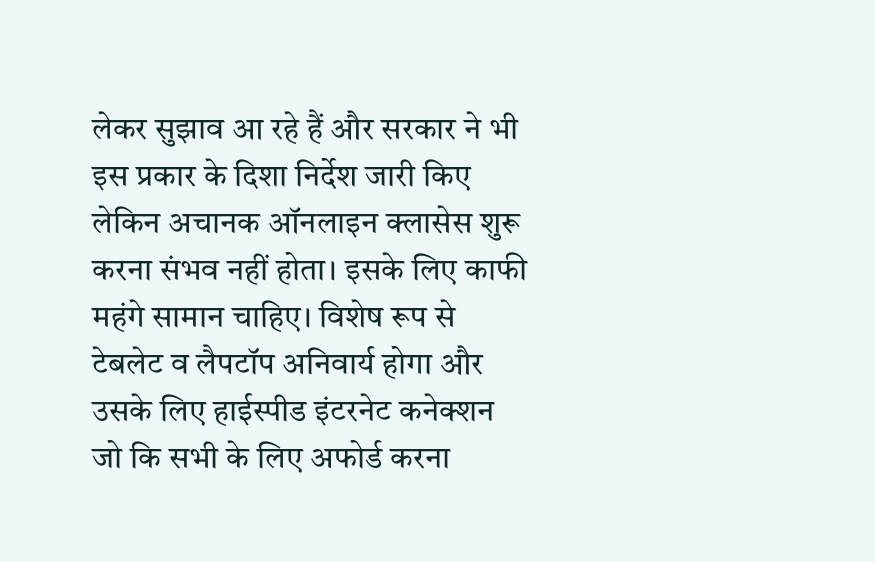लेकर सुझाव आ रहे हैं और सरकार ने भी इस प्रकार के दिशा निर्देश जारी किए लेकिन अचानक ऑनलाइन क्लासेस शुरू करना संभव नहीं होता। इसके लिए काफी महंगे सामान चाहिए। विशेष रूप से टेबलेट व लैपटॉप अनिवार्य होगा और उसके लिए हाईस्पीड इंटरनेट कनेक्शन जो कि सभी के लिए अफोर्ड करना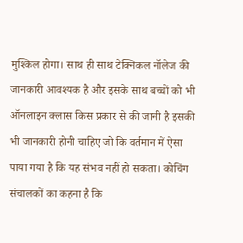मुश्किल होगा। साथ ही साथ टेक्निकल नॉलेज की जानकारी आवश्यक है और इसके साथ बच्चों को भी ऑनलाइन क्लास किस प्रकार से की जानी है इसकी भी जानकारी होनी चाहिए जो कि वर्तमान में ऐसा पाया गया है कि यह संभव नहीं हो सकता। कोचिंग संचालकों का कहना है कि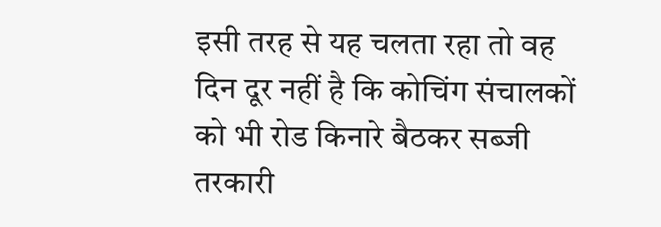इसी तरह से यह चलता रहा तो वह दिन दूर नहीं है कि कोचिंग संचालकों को भी रोड किनारे बैठकर सब्जी तरकारी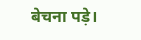बेचना पड़े।